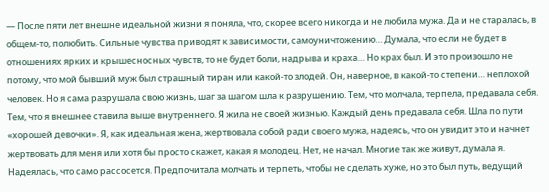— После пяти лет внешне идеальной жизни я поняла, что, скорее всего никогда и не любила мужа. Да и не старалась, в общем-то, полюбить. Сильные чувства приводят к зависимости, самоуничтожению… Думала, что если не будет в отношениях ярких и крышесносных чувств, то не будет боли, надрыва и краха… Но крах был. И это произошло не потому, что мой бывший муж был страшный тиран или какой-то злодей. Он, наверное, в какой-то степени… неплохой человек. Но я сама разрушала свою жизнь, шаг за шагом шла к разрушению. Тем, что молчала, терпела, предавала себя. Тем, что я внешнее ставила выше внутреннего. Я жила не своей жизнью. Каждый день предавала себя. Шла по пути «хорошей девочки». Я, как идеальная жена, жертвовала собой ради своего мужа, надеясь, что он увидит это и начнет жертвовать для меня или хотя бы просто скажет, какая я молодец. Нет, не начал. Многие так же живут, думала я. Надеялась, что само рассосется. Предпочитала молчать и терпеть, чтобы не сделать хуже, но это был путь, ведущий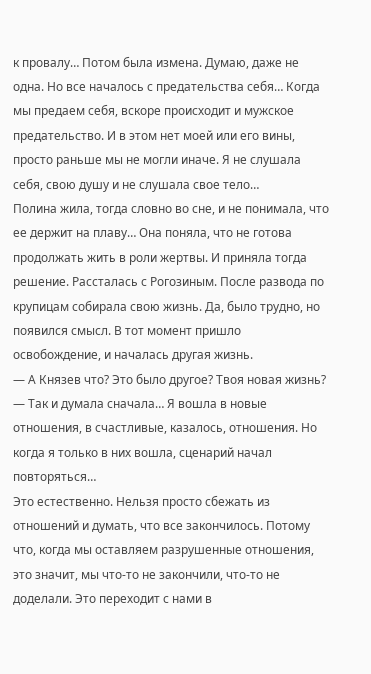к провалу… Потом была измена. Думаю, даже не одна. Но все началось с предательства себя… Когда мы предаем себя, вскоре происходит и мужское предательство. И в этом нет моей или его вины, просто раньше мы не могли иначе. Я не слушала себя, свою душу и не слушала свое тело…
Полина жила, тогда словно во сне, и не понимала, что ее держит на плаву… Она поняла, что не готова продолжать жить в роли жертвы. И приняла тогда решение. Рассталась с Рогозиным. После развода по крупицам собирала свою жизнь. Да, было трудно, но появился смысл. В тот момент пришло освобождение, и началась другая жизнь.
— А Князев что? Это было другое? Твоя новая жизнь?
— Так и думала сначала… Я вошла в новые отношения, в счастливые, казалось, отношения. Но когда я только в них вошла, сценарий начал повторяться…
Это естественно. Нельзя просто сбежать из отношений и думать, что все закончилось. Потому что, когда мы оставляем разрушенные отношения, это значит, мы что-то не закончили, что-то не доделали. Это переходит с нами в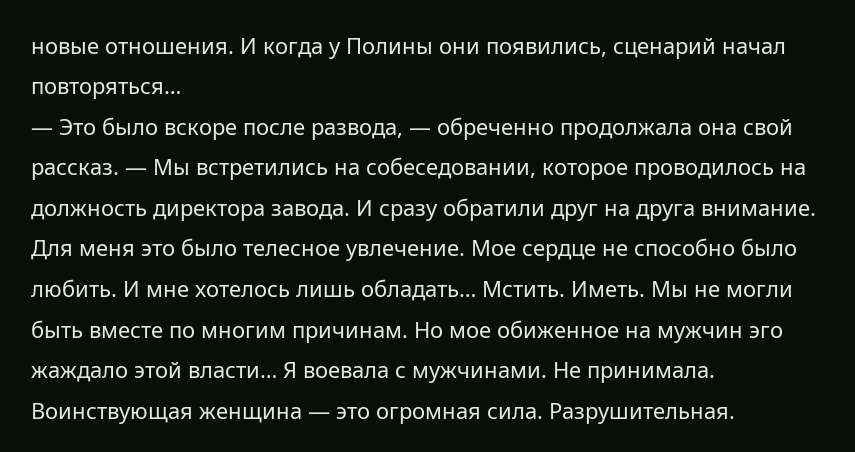новые отношения. И когда у Полины они появились, сценарий начал повторяться…
— Это было вскоре после развода, — обреченно продолжала она свой рассказ. — Мы встретились на собеседовании, которое проводилось на должность директора завода. И сразу обратили друг на друга внимание. Для меня это было телесное увлечение. Мое сердце не способно было любить. И мне хотелось лишь обладать… Мстить. Иметь. Мы не могли быть вместе по многим причинам. Но мое обиженное на мужчин эго жаждало этой власти… Я воевала с мужчинами. Не принимала. Воинствующая женщина — это огромная сила. Разрушительная.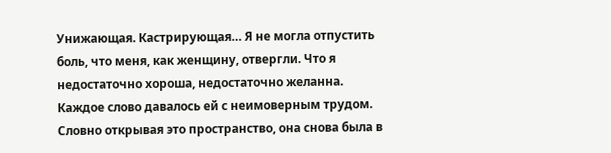Унижающая. Кастрирующая… Я не могла отпустить боль, что меня, как женщину, отвергли. Что я недостаточно хороша, недостаточно желанна.
Каждое слово давалось ей с неимоверным трудом. Словно открывая это пространство, она снова была в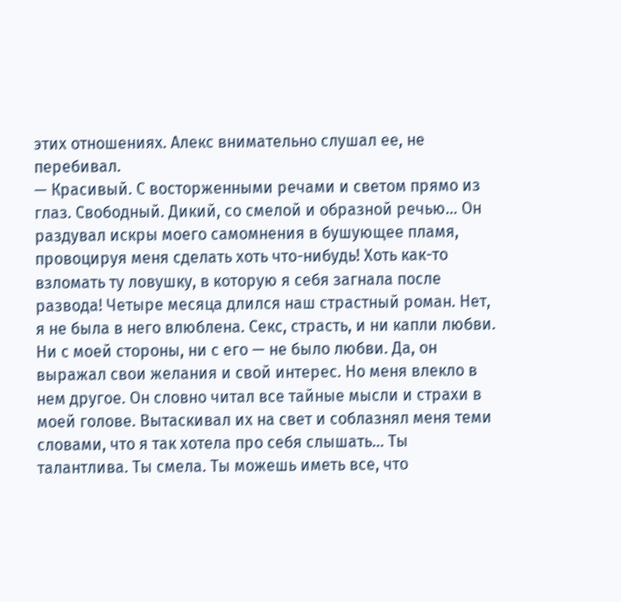этих отношениях. Алекс внимательно слушал ее, не перебивал.
— Красивый. С восторженными речами и светом прямо из глаз. Свободный. Дикий, со смелой и образной речью… Он раздувал искры моего самомнения в бушующее пламя, провоцируя меня сделать хоть что-нибудь! Хоть как-то взломать ту ловушку, в которую я себя загнала после развода! Четыре месяца длился наш страстный роман. Нет, я не была в него влюблена. Секс, страсть, и ни капли любви. Ни с моей стороны, ни с его — не было любви. Да, он выражал свои желания и свой интерес. Но меня влекло в нем другое. Он словно читал все тайные мысли и страхи в моей голове. Вытаскивал их на свет и соблазнял меня теми словами, что я так хотела про себя слышать… Ты талантлива. Ты смела. Ты можешь иметь все, что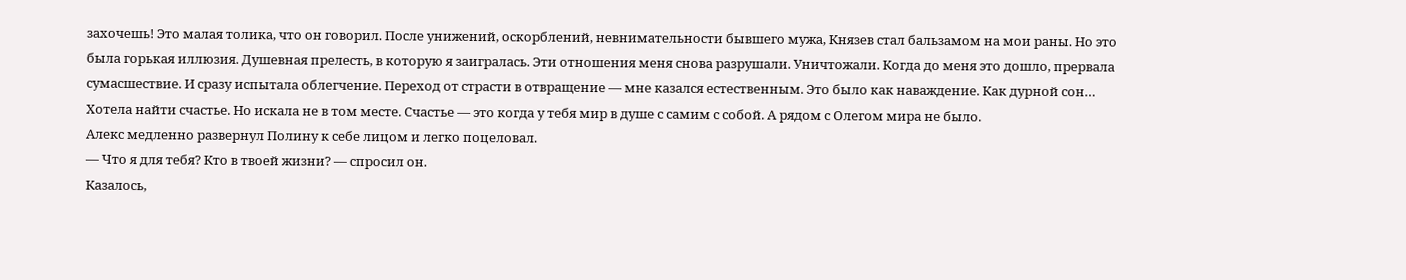захочешь! Это малая толика, что он говорил. После унижений, оскорблений, невнимательности бывшего мужа, Князев стал бальзамом на мои раны. Но это была горькая иллюзия. Душевная прелесть, в которую я заигралась. Эти отношения меня снова разрушали. Уничтожали. Когда до меня это дошло, прервала сумасшествие. И сразу испытала облегчение. Переход от страсти в отвращение — мне казался естественным. Это было как наваждение. Как дурной сон… Хотела найти счастье. Но искала не в том месте. Счастье — это когда у тебя мир в душе с самим с собой. А рядом с Олегом мира не было.
Алекс медленно развернул Полину к себе лицом и легко поцеловал.
— Что я для тебя? Кто в твоей жизни? — спросил он.
Казалось,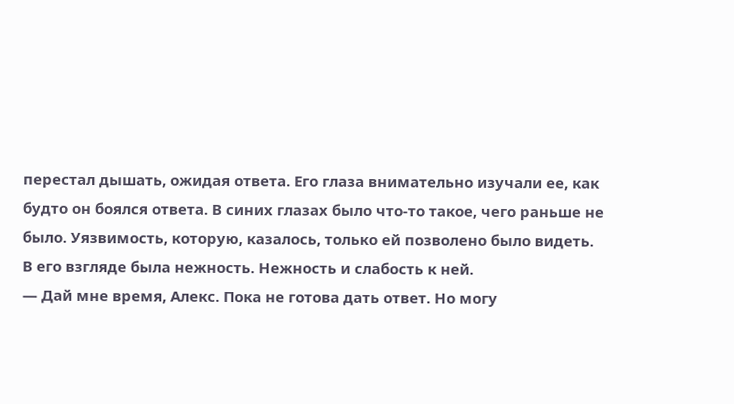перестал дышать, ожидая ответа. Его глаза внимательно изучали ее, как будто он боялся ответа. В синих глазах было что-то такое, чего раньше не было. Уязвимость, которую, казалось, только ей позволено было видеть. В его взгляде была нежность. Нежность и слабость к ней.
— Дай мне время, Алекс. Пока не готова дать ответ. Но могу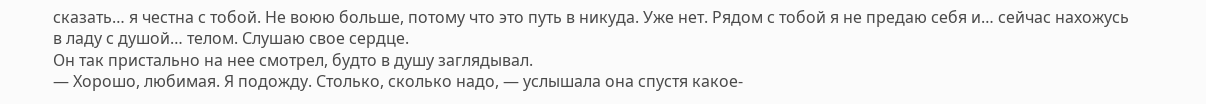сказать… я честна с тобой. Не воюю больше, потому что это путь в никуда. Уже нет. Рядом с тобой я не предаю себя и… сейчас нахожусь в ладу с душой… телом. Слушаю свое сердце.
Он так пристально на нее смотрел, будто в душу заглядывал.
— Хорошо, любимая. Я подожду. Столько, сколько надо, — услышала она спустя какое-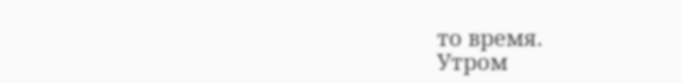то время.
Утром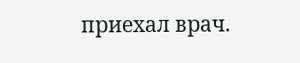приехал врач.